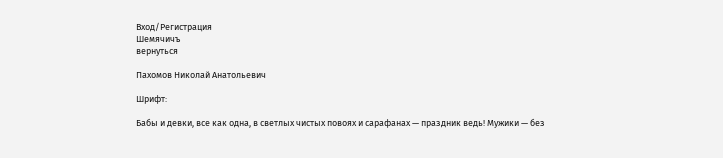Вход/Регистрация
Шемячичъ
вернуться

Пахомов Николай Анатольевич

Шрифт:

Бабы и девки, все как одна, в светлых чистых повоях и сарафанах — праздник ведь! Мужики — без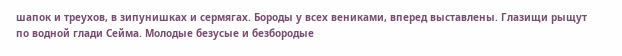шапок и треухов, в зипунишках и сермягах. Бороды у всех вениками, вперед выставлены. Глазищи рыщут по водной глади Сейма. Молодые безусые и безбородые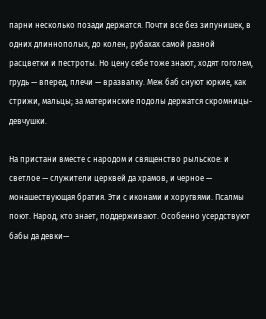парни несколько позади держатся. Почти все без зипунишек, в одних длиннополых, до колен, рубахах самой разной расцветки и пестроты. Но цену себе тоже знают, ходят гоголем, грудь — вперед, плечи — вразвалку. Меж баб снуют юркие, как стрижи, мальцы; за материнские подолы держатся скромницы-девчушки.

На пристани вместе с народом и священство рыльское: и светлое — служители церквей да храмов, и черное — монашествующая братия. Эти с иконами и хоругвями. Псалмы поют. Народ, кто знает, поддерживают. Особенно усердствуют бабы да девки—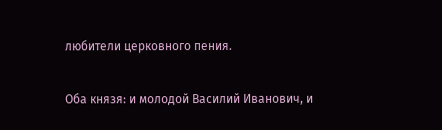любители церковного пения.

Оба князя: и молодой Василий Иванович, и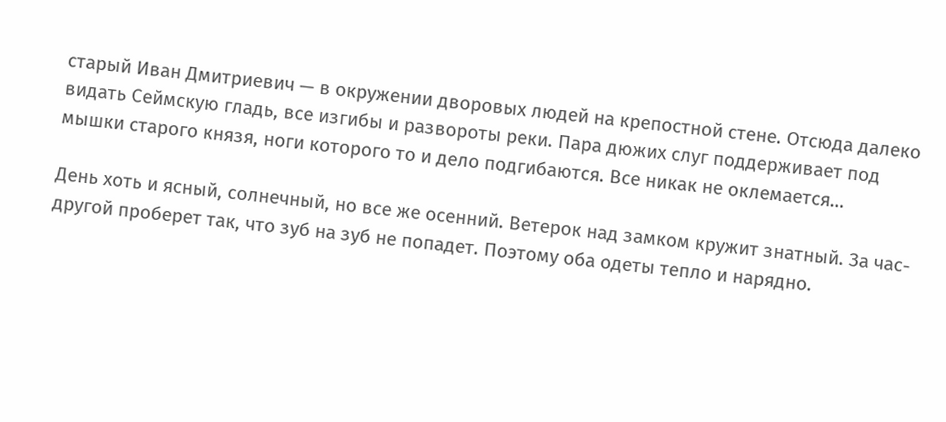старый Иван Дмитриевич — в окружении дворовых людей на крепостной стене. Отсюда далеко видать Сеймскую гладь, все изгибы и развороты реки. Пара дюжих слуг поддерживает под мышки старого князя, ноги которого то и дело подгибаются. Все никак не оклемается…

День хоть и ясный, солнечный, но все же осенний. Ветерок над замком кружит знатный. За час-другой проберет так, что зуб на зуб не попадет. Поэтому оба одеты тепло и нарядно.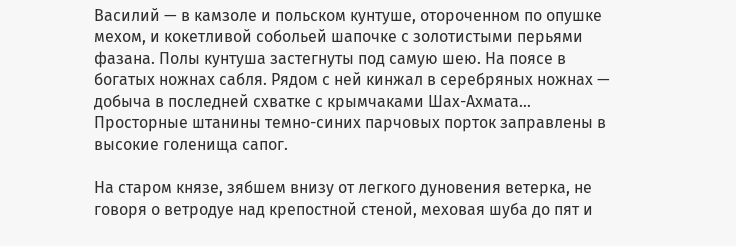Василий — в камзоле и польском кунтуше, отороченном по опушке мехом, и кокетливой собольей шапочке с золотистыми перьями фазана. Полы кунтуша застегнуты под самую шею. На поясе в богатых ножнах сабля. Рядом с ней кинжал в серебряных ножнах — добыча в последней схватке с крымчаками Шах-Ахмата… Просторные штанины темно-синих парчовых порток заправлены в высокие голенища сапог.

На старом князе, зябшем внизу от легкого дуновения ветерка, не говоря о ветродуе над крепостной стеной, меховая шуба до пят и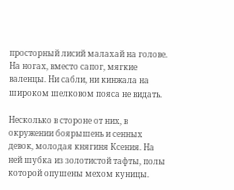просторный лисий малахай на голове. На ногах, вместо сапог, мягкие валенцы. Ни сабли, ни кинжала на широком шелковом пояса не видать.

Несколько в стороне от них, в окружении боярышень и сенных девок, молодая княгиня Ксения. На ней шубка из золотистой тафты, полы которой опушены мехом куницы.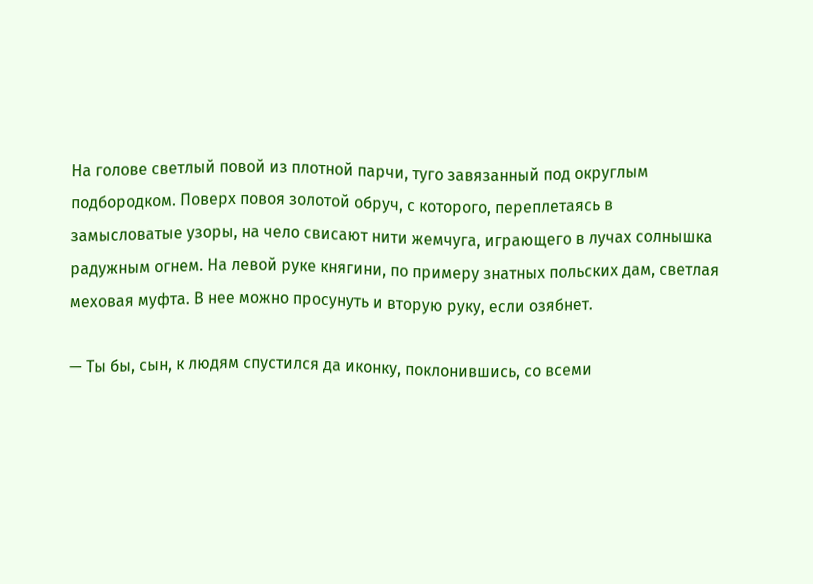На голове светлый повой из плотной парчи, туго завязанный под округлым подбородком. Поверх повоя золотой обруч, с которого, переплетаясь в замысловатые узоры, на чело свисают нити жемчуга, играющего в лучах солнышка радужным огнем. На левой руке княгини, по примеру знатных польских дам, светлая меховая муфта. В нее можно просунуть и вторую руку, если озябнет.

— Ты бы, сын, к людям спустился да иконку, поклонившись, со всеми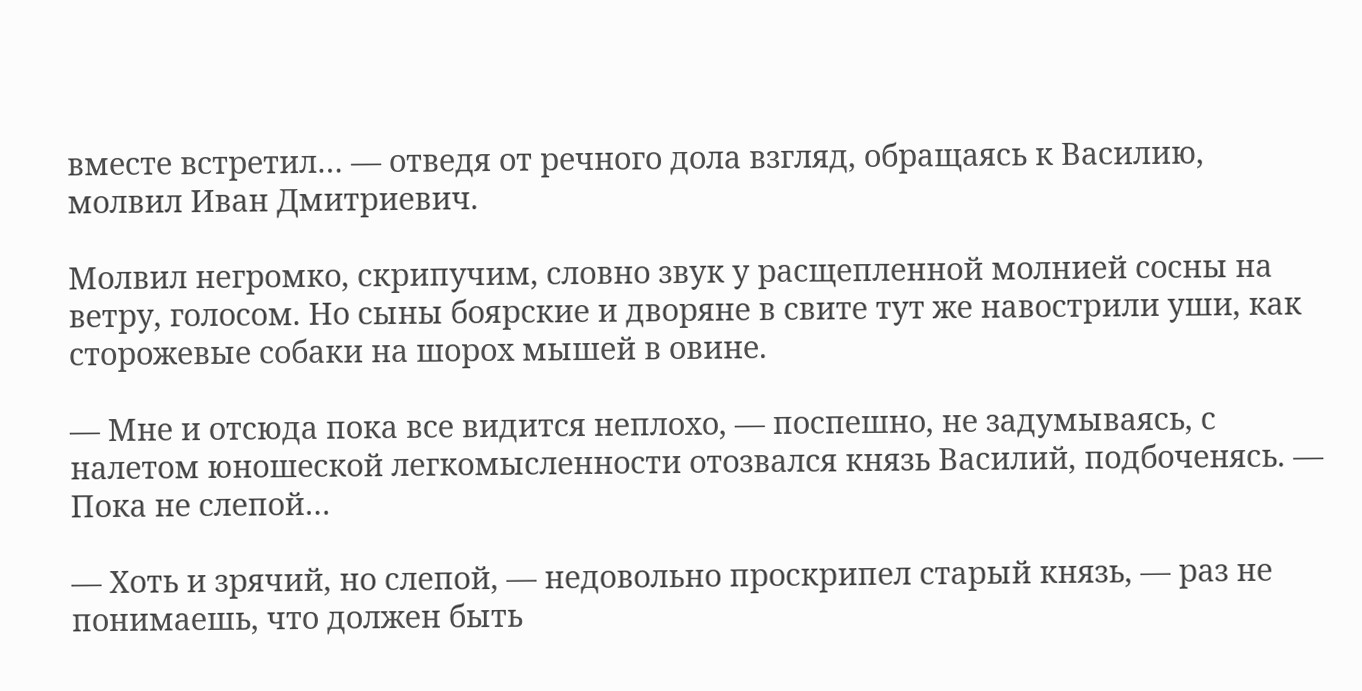вместе встретил… — отведя от речного дола взгляд, обращаясь к Василию, молвил Иван Дмитриевич.

Молвил негромко, скрипучим, словно звук у расщепленной молнией сосны на ветру, голосом. Но сыны боярские и дворяне в свите тут же навострили уши, как сторожевые собаки на шорох мышей в овине.

— Мне и отсюда пока все видится неплохо, — поспешно, не задумываясь, с налетом юношеской легкомысленности отозвался князь Василий, подбоченясь. — Пока не слепой…

— Хоть и зрячий, но слепой, — недовольно проскрипел старый князь, — раз не понимаешь, что должен быть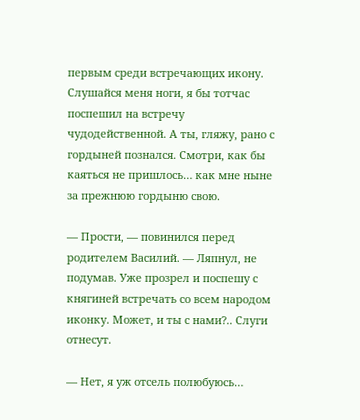первым среди встречающих икону. Слушайся меня ноги, я бы тотчас поспешил на встречу чудодейственной. А ты, гляжу, рано с гордыней познался. Смотри, как бы каяться не пришлось… как мне ныне за прежнюю гордыню свою.

— Прости, — повинился перед родителем Василий. — Ляпнул, не подумав. Уже прозрел и поспешу с княгиней встречать со всем народом иконку. Может, и ты с нами?.. Слуги отнесут.

— Нет, я уж отсель полюбуюсь…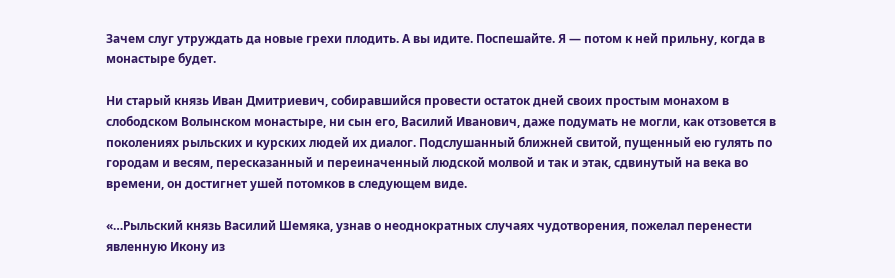Зачем слуг утруждать да новые грехи плодить. А вы идите. Поспешайте. Я — потом к ней прильну, когда в монастыре будет.

Ни старый князь Иван Дмитриевич, собиравшийся провести остаток дней своих простым монахом в слободском Волынском монастыре, ни сын его, Василий Иванович, даже подумать не могли, как отзовется в поколениях рыльских и курских людей их диалог. Подслушанный ближней свитой, пущенный ею гулять по городам и весям, пересказанный и переиначенный людской молвой и так и этак, сдвинутый на века во времени, он достигнет ушей потомков в следующем виде.

«…Рыльский князь Василий Шемяка, узнав о неоднократных случаях чудотворения, пожелал перенести явленную Икону из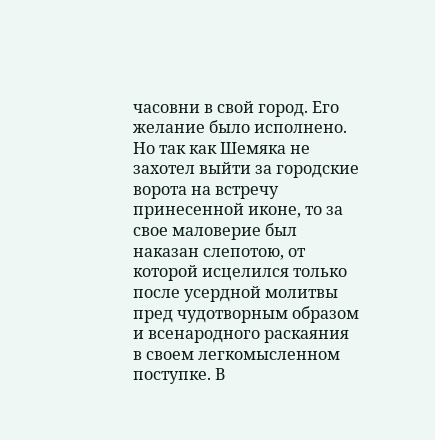часовни в свой город. Его желание было исполнено. Но так как Шемяка не захотел выйти за городские ворота на встречу принесенной иконе, то за свое маловерие был наказан слепотою, от которой исцелился только после усердной молитвы пред чудотворным образом и всенародного раскаяния в своем легкомысленном поступке. В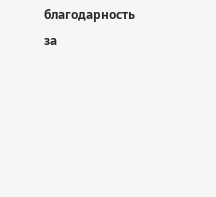благодарность за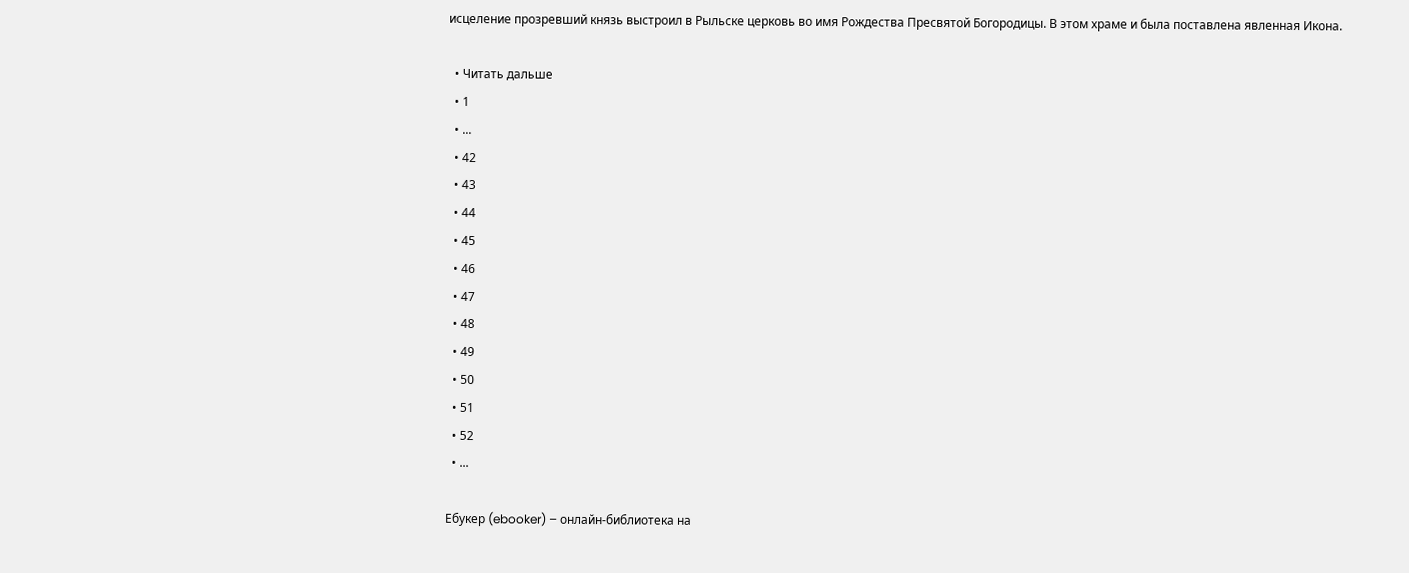исцеление прозревший князь выстроил в Рыльске церковь во имя Рождества Пресвятой Богородицы. В этом храме и была поставлена явленная Икона.

  • Читать дальше
  • 1
  • ...
  • 42
  • 43
  • 44
  • 45
  • 46
  • 47
  • 48
  • 49
  • 50
  • 51
  • 52
  • ...

Ебукер (ebooker) – онлайн-библиотека на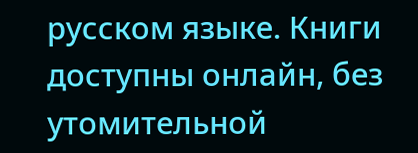русском языке. Книги доступны онлайн, без утомительной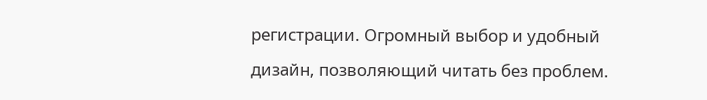регистрации. Огромный выбор и удобный дизайн, позволяющий читать без проблем.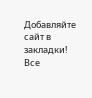Добавляйте сайт в закладки! Все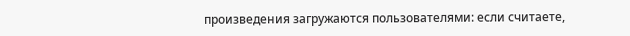произведения загружаются пользователями: если считаете,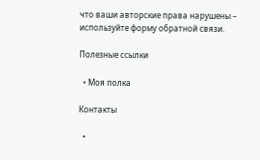что ваши авторские права нарушены – используйте форму обратной связи.

Полезные ссылки

  • Моя полка

Контакты

  •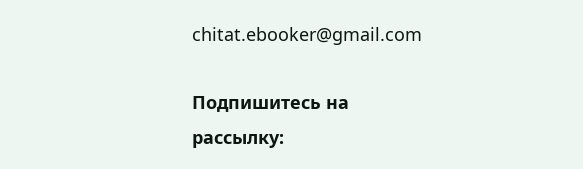chitat.ebooker@gmail.com

Подпишитесь на рассылку: